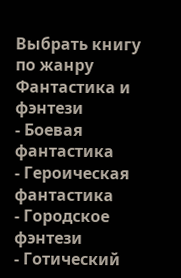Выбрать книгу по жанру
Фантастика и фэнтези
- Боевая фантастика
- Героическая фантастика
- Городское фэнтези
- Готический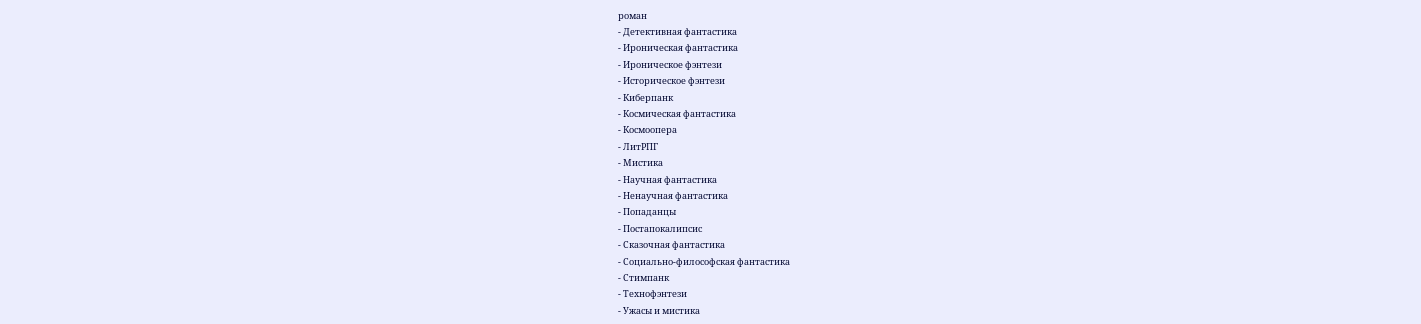роман
- Детективная фантастика
- Ироническая фантастика
- Ироническое фэнтези
- Историческое фэнтези
- Киберпанк
- Космическая фантастика
- Космоопера
- ЛитРПГ
- Мистика
- Научная фантастика
- Ненаучная фантастика
- Попаданцы
- Постапокалипсис
- Сказочная фантастика
- Социально-философская фантастика
- Стимпанк
- Технофэнтези
- Ужасы и мистика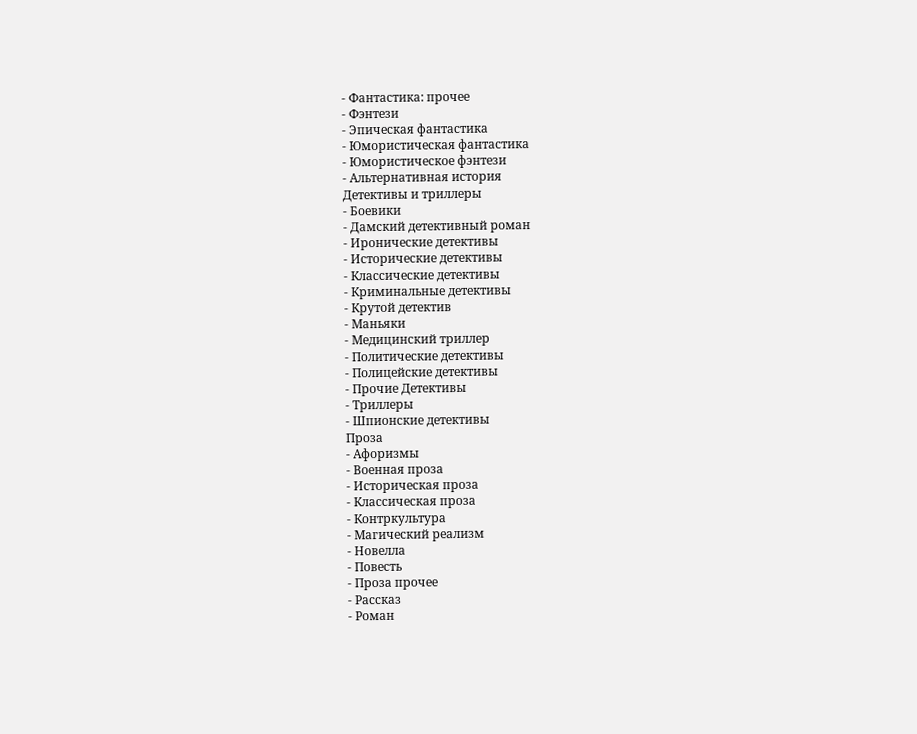- Фантастика: прочее
- Фэнтези
- Эпическая фантастика
- Юмористическая фантастика
- Юмористическое фэнтези
- Альтернативная история
Детективы и триллеры
- Боевики
- Дамский детективный роман
- Иронические детективы
- Исторические детективы
- Классические детективы
- Криминальные детективы
- Крутой детектив
- Маньяки
- Медицинский триллер
- Политические детективы
- Полицейские детективы
- Прочие Детективы
- Триллеры
- Шпионские детективы
Проза
- Афоризмы
- Военная проза
- Историческая проза
- Классическая проза
- Контркультура
- Магический реализм
- Новелла
- Повесть
- Проза прочее
- Рассказ
- Роман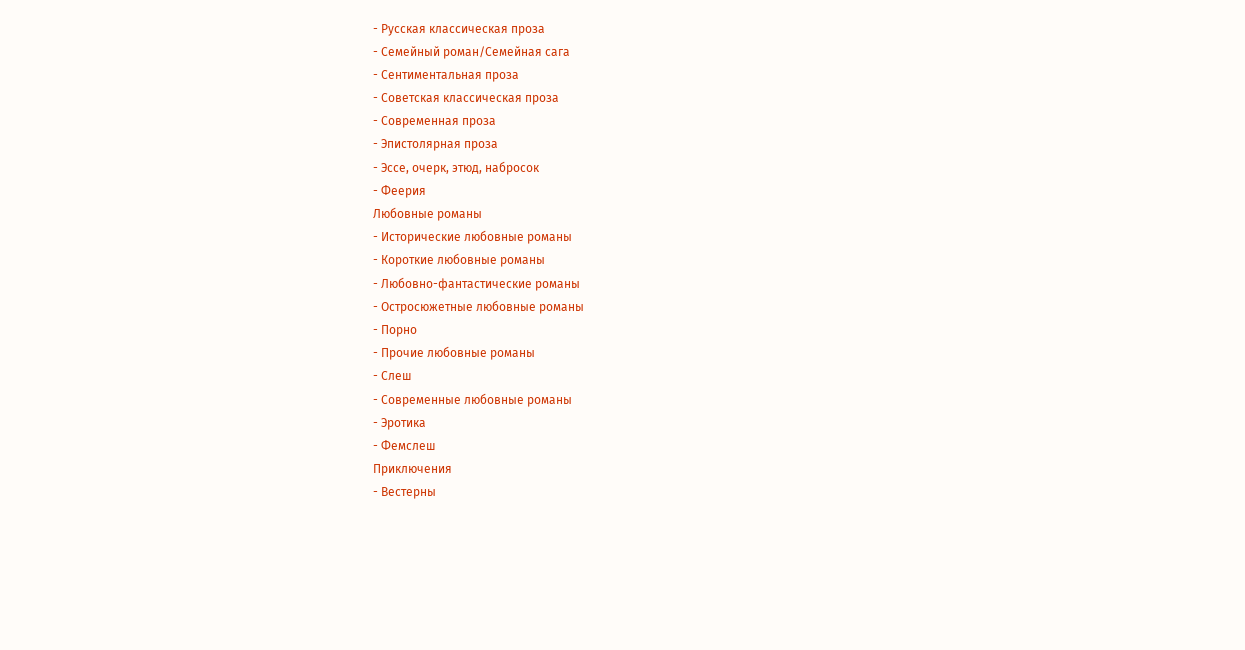- Русская классическая проза
- Семейный роман/Семейная сага
- Сентиментальная проза
- Советская классическая проза
- Современная проза
- Эпистолярная проза
- Эссе, очерк, этюд, набросок
- Феерия
Любовные романы
- Исторические любовные романы
- Короткие любовные романы
- Любовно-фантастические романы
- Остросюжетные любовные романы
- Порно
- Прочие любовные романы
- Слеш
- Современные любовные романы
- Эротика
- Фемслеш
Приключения
- Вестерны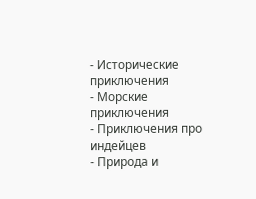- Исторические приключения
- Морские приключения
- Приключения про индейцев
- Природа и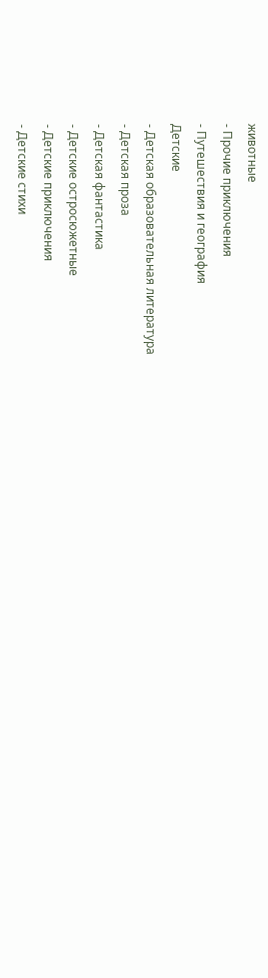животные
- Прочие приключения
- Путешествия и география
Детские
- Детская образовательная литература
- Детская проза
- Детская фантастика
- Детские остросюжетные
- Детские приключения
- Детские стихи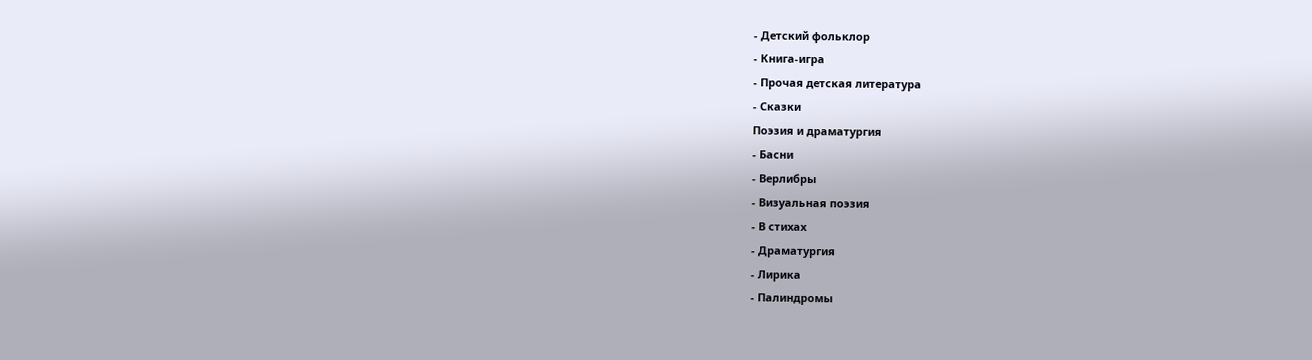- Детский фольклор
- Книга-игра
- Прочая детская литература
- Сказки
Поэзия и драматургия
- Басни
- Верлибры
- Визуальная поэзия
- В стихах
- Драматургия
- Лирика
- Палиндромы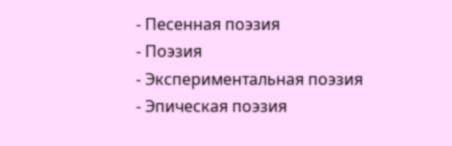- Песенная поэзия
- Поэзия
- Экспериментальная поэзия
- Эпическая поэзия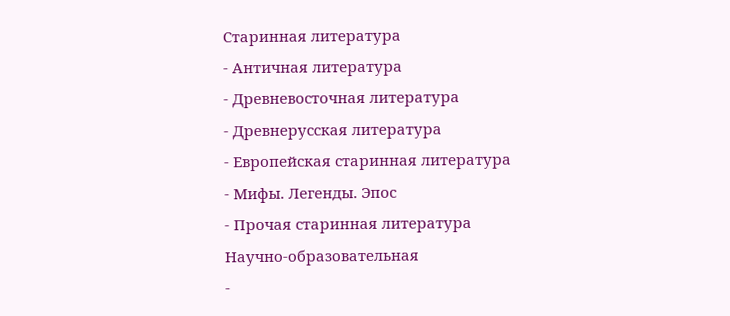Старинная литература
- Античная литература
- Древневосточная литература
- Древнерусская литература
- Европейская старинная литература
- Мифы. Легенды. Эпос
- Прочая старинная литература
Научно-образовательная
-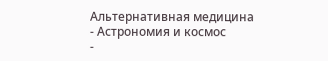Альтернативная медицина
- Астрономия и космос
-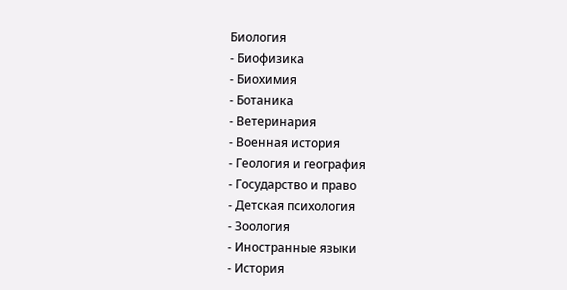Биология
- Биофизика
- Биохимия
- Ботаника
- Ветеринария
- Военная история
- Геология и география
- Государство и право
- Детская психология
- Зоология
- Иностранные языки
- История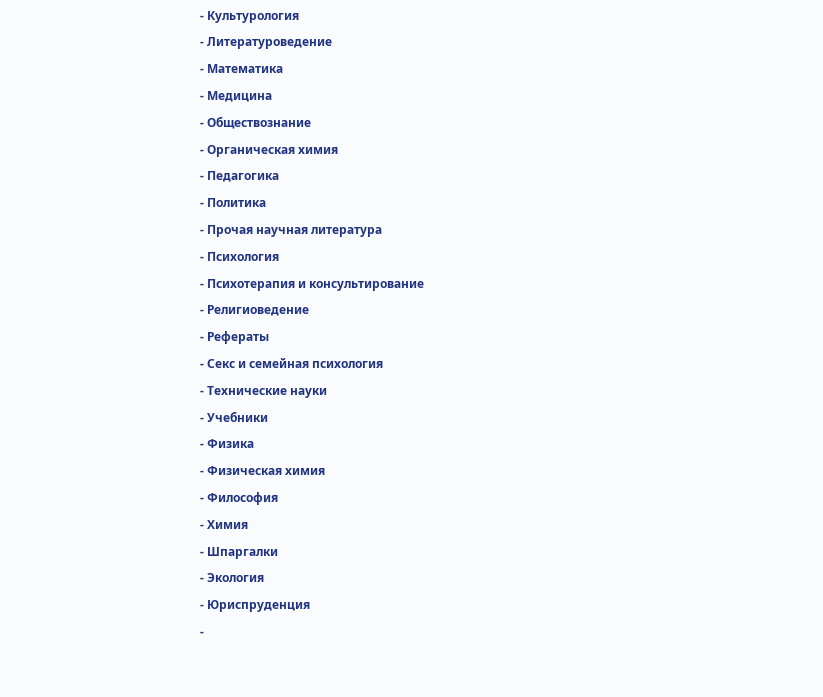- Культурология
- Литературоведение
- Математика
- Медицина
- Обществознание
- Органическая химия
- Педагогика
- Политика
- Прочая научная литература
- Психология
- Психотерапия и консультирование
- Религиоведение
- Рефераты
- Секс и семейная психология
- Технические науки
- Учебники
- Физика
- Физическая химия
- Философия
- Химия
- Шпаргалки
- Экология
- Юриспруденция
-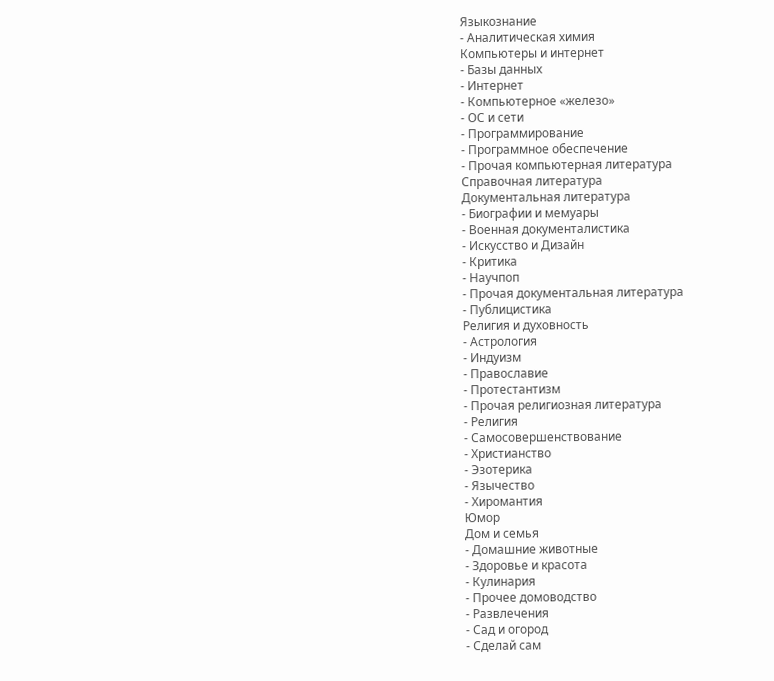Языкознание
- Аналитическая химия
Компьютеры и интернет
- Базы данных
- Интернет
- Компьютерное «железо»
- ОС и сети
- Программирование
- Программное обеспечение
- Прочая компьютерная литература
Справочная литература
Документальная литература
- Биографии и мемуары
- Военная документалистика
- Искусство и Дизайн
- Критика
- Научпоп
- Прочая документальная литература
- Публицистика
Религия и духовность
- Астрология
- Индуизм
- Православие
- Протестантизм
- Прочая религиозная литература
- Религия
- Самосовершенствование
- Христианство
- Эзотерика
- Язычество
- Хиромантия
Юмор
Дом и семья
- Домашние животные
- Здоровье и красота
- Кулинария
- Прочее домоводство
- Развлечения
- Сад и огород
- Сделай сам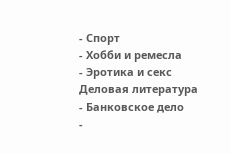- Спорт
- Хобби и ремесла
- Эротика и секс
Деловая литература
- Банковское дело
-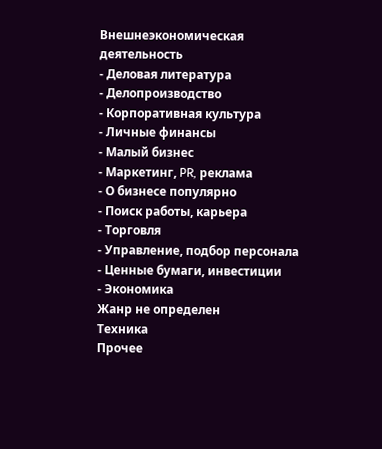Внешнеэкономическая деятельность
- Деловая литература
- Делопроизводство
- Корпоративная культура
- Личные финансы
- Малый бизнес
- Маркетинг, PR, реклама
- О бизнесе популярно
- Поиск работы, карьера
- Торговля
- Управление, подбор персонала
- Ценные бумаги, инвестиции
- Экономика
Жанр не определен
Техника
Прочее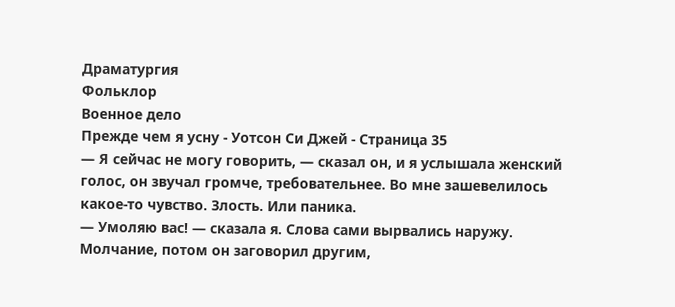Драматургия
Фольклор
Военное дело
Прежде чем я усну - Уотсон Си Джей - Страница 35
— Я сейчас не могу говорить, — сказал он, и я услышала женский голос, он звучал громче, требовательнее. Во мне зашевелилось какое-то чувство. Злость. Или паника.
— Умоляю вас! — сказала я. Слова сами вырвались наружу.
Молчание, потом он заговорил другим,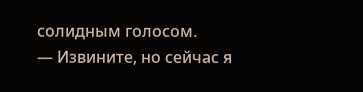солидным голосом.
— Извините, но сейчас я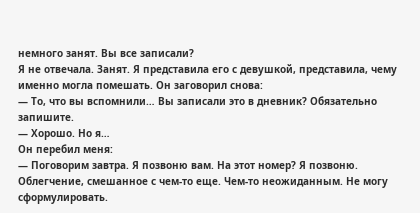немного занят. Вы все записали?
Я не отвечала. Занят. Я представила его с девушкой, представила, чему именно могла помешать. Он заговорил снова:
— То, что вы вспомнили… Вы записали это в дневник? Обязательно запишите.
— Хорошо. Но я…
Он перебил меня:
— Поговорим завтра. Я позвоню вам. На этот номер? Я позвоню.
Облегчение, смешанное с чем-то еще. Чем-то неожиданным. Не могу сформулировать.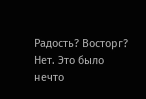Радость? Восторг?
Нет. Это было нечто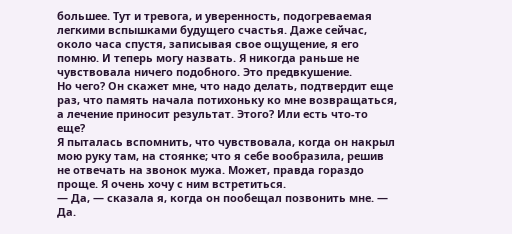большее. Тут и тревога, и уверенность, подогреваемая легкими вспышками будущего счастья. Даже сейчас, около часа спустя, записывая свое ощущение, я его помню. И теперь могу назвать. Я никогда раньше не чувствовала ничего подобного. Это предвкушение.
Но чего? Он скажет мне, что надо делать, подтвердит еще раз, что память начала потихоньку ко мне возвращаться, а лечение приносит результат. Этого? Или есть что-то еще?
Я пыталась вспомнить, что чувствовала, когда он накрыл мою руку там, на стоянке; что я себе вообразила, решив не отвечать на звонок мужа. Может, правда гораздо проще. Я очень хочу с ним встретиться.
— Да, — сказала я, когда он пообещал позвонить мне. — Да.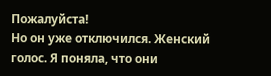Пожалуйста!
Но он уже отключился. Женский голос. Я поняла, что они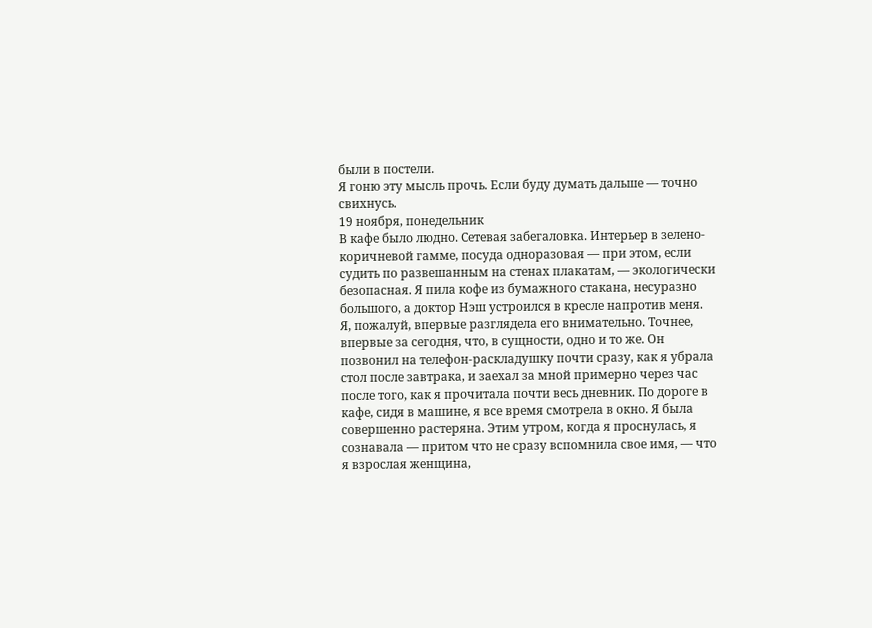были в постели.
Я гоню эту мысль прочь. Если буду думать дальше — точно свихнусь.
19 ноября, понедельник
В кафе было людно. Сетевая забегаловка. Интерьер в зелено-коричневой гамме, посуда одноразовая — при этом, если судить по развешанным на стенах плакатам, — экологически безопасная. Я пила кофе из бумажного стакана, несуразно большого, а доктор Нэш устроился в кресле напротив меня.
Я, пожалуй, впервые разглядела его внимательно. Точнее, впервые за сегодня, что, в сущности, одно и то же. Он позвонил на телефон-раскладушку почти сразу, как я убрала стол после завтрака, и заехал за мной примерно через час после того, как я прочитала почти весь дневник. По дороге в кафе, сидя в машине, я все время смотрела в окно. Я была совершенно растеряна. Этим утром, когда я проснулась, я сознавала — притом что не сразу вспомнила свое имя, — что я взрослая женщина,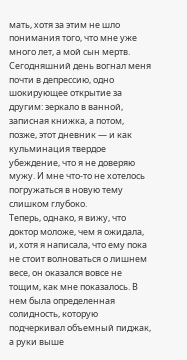мать, хотя за этим не шло понимания того, что мне уже много лет, а мой сын мертв. Сегодняшний день вогнал меня почти в депрессию, одно шокирующее открытие за другим: зеркало в ванной, записная книжка, а потом, позже, этот дневник — и как кульминация твердое убеждение, что я не доверяю мужу. И мне что-то не хотелось погружаться в новую тему слишком глубоко.
Теперь, однако, я вижу, что доктор моложе, чем я ожидала, и, хотя я написала, что ему пока не стоит волноваться о лишнем весе, он оказался вовсе не тощим, как мне показалось. В нем была определенная солидность, которую подчеркивал объемный пиджак, а руки выше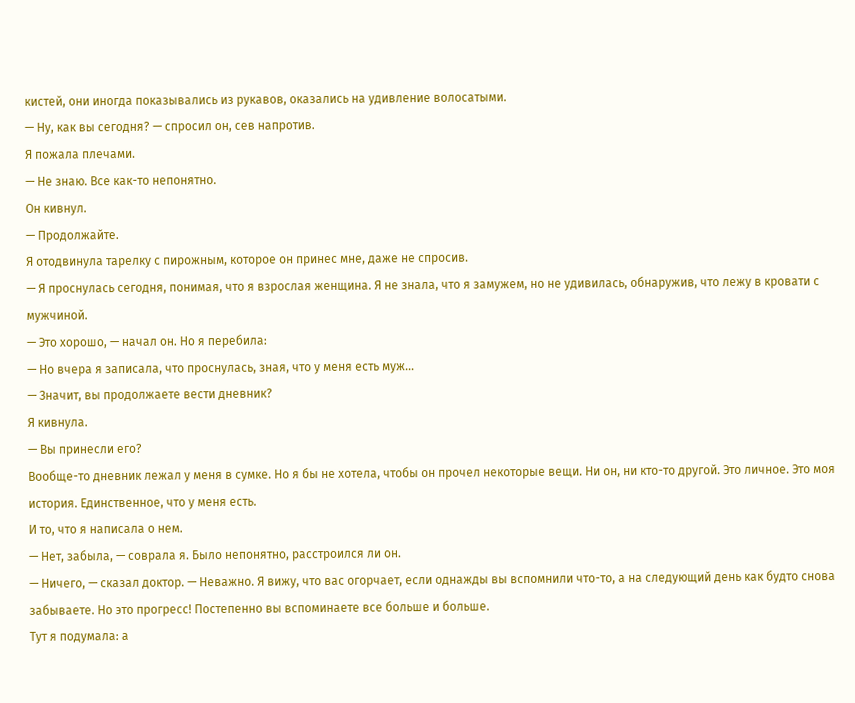кистей, они иногда показывались из рукавов, оказались на удивление волосатыми.
— Ну, как вы сегодня? — спросил он, сев напротив.
Я пожала плечами.
— Не знаю. Все как-то непонятно.
Он кивнул.
— Продолжайте.
Я отодвинула тарелку с пирожным, которое он принес мне, даже не спросив.
— Я проснулась сегодня, понимая, что я взрослая женщина. Я не знала, что я замужем, но не удивилась, обнаружив, что лежу в кровати с мужчиной.
— Это хорошо, — начал он. Но я перебила:
— Но вчера я записала, что проснулась, зная, что у меня есть муж…
— Значит, вы продолжаете вести дневник?
Я кивнула.
— Вы принесли его?
Вообще-то дневник лежал у меня в сумке. Но я бы не хотела, чтобы он прочел некоторые вещи. Ни он, ни кто-то другой. Это личное. Это моя история. Единственное, что у меня есть.
И то, что я написала о нем.
— Нет, забыла, — соврала я. Было непонятно, расстроился ли он.
— Ничего, — сказал доктор. — Неважно. Я вижу, что вас огорчает, если однажды вы вспомнили что-то, а на следующий день как будто снова забываете. Но это прогресс! Постепенно вы вспоминаете все больше и больше.
Тут я подумала: а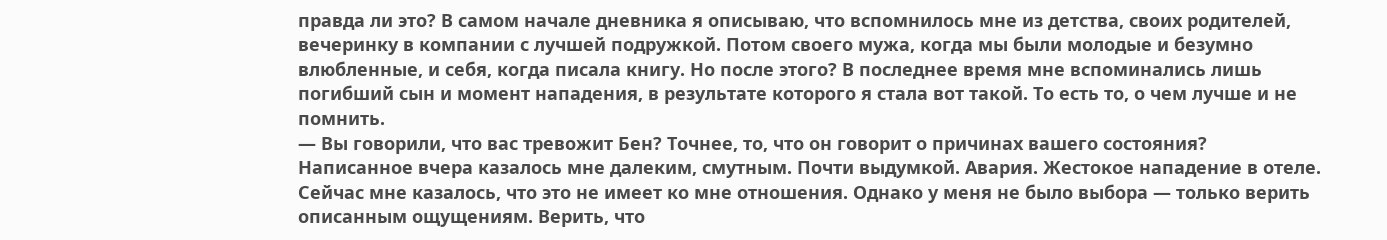правда ли это? В самом начале дневника я описываю, что вспомнилось мне из детства, своих родителей, вечеринку в компании с лучшей подружкой. Потом своего мужа, когда мы были молодые и безумно влюбленные, и себя, когда писала книгу. Но после этого? В последнее время мне вспоминались лишь погибший сын и момент нападения, в результате которого я стала вот такой. То есть то, о чем лучше и не помнить.
— Вы говорили, что вас тревожит Бен? Точнее, то, что он говорит о причинах вашего состояния?
Написанное вчера казалось мне далеким, смутным. Почти выдумкой. Авария. Жестокое нападение в отеле. Сейчас мне казалось, что это не имеет ко мне отношения. Однако у меня не было выбора — только верить описанным ощущениям. Верить, что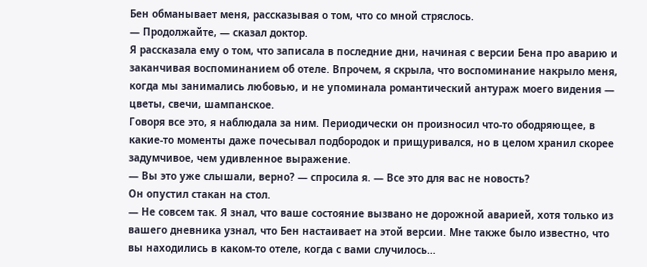Бен обманывает меня, рассказывая о том, что со мной стряслось.
— Продолжайте, — сказал доктор.
Я рассказала ему о том, что записала в последние дни, начиная с версии Бена про аварию и заканчивая воспоминанием об отеле. Впрочем, я скрыла, что воспоминание накрыло меня, когда мы занимались любовью, и не упоминала романтический антураж моего видения — цветы, свечи, шампанское.
Говоря все это, я наблюдала за ним. Периодически он произносил что-то ободряющее, в какие-то моменты даже почесывал подбородок и прищуривался, но в целом хранил скорее задумчивое, чем удивленное выражение.
— Вы это уже слышали, верно? — спросила я. — Все это для вас не новость?
Он опустил стакан на стол.
— Не совсем так. Я знал, что ваше состояние вызвано не дорожной аварией, хотя только из вашего дневника узнал, что Бен настаивает на этой версии. Мне также было известно, что вы находились в каком-то отеле, когда с вами случилось…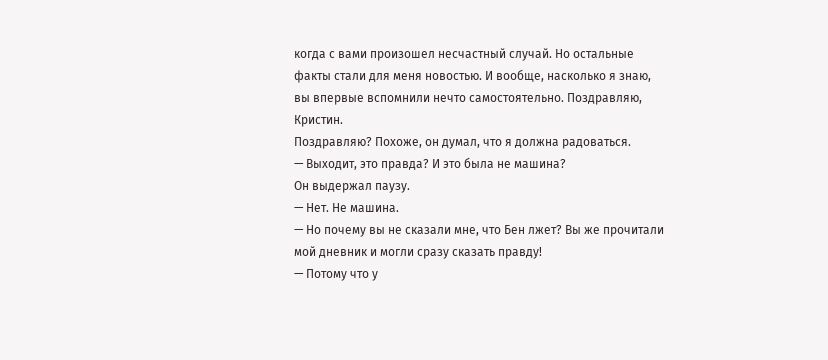когда с вами произошел несчастный случай. Но остальные факты стали для меня новостью. И вообще, насколько я знаю, вы впервые вспомнили нечто самостоятельно. Поздравляю, Кристин.
Поздравляю? Похоже, он думал, что я должна радоваться.
— Выходит, это правда? И это была не машина?
Он выдержал паузу.
— Нет. Не машина.
— Но почему вы не сказали мне, что Бен лжет? Вы же прочитали мой дневник и могли сразу сказать правду!
— Потому что у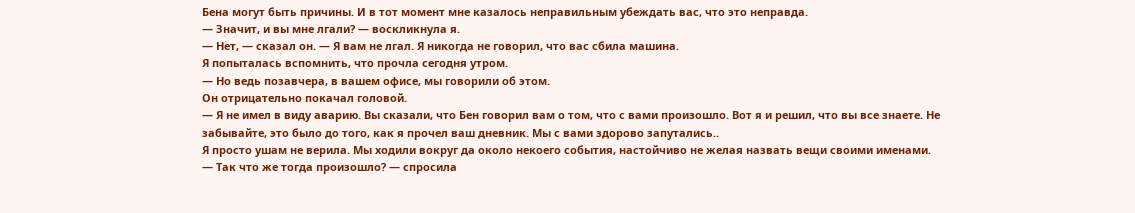Бена могут быть причины. И в тот момент мне казалось неправильным убеждать вас, что это неправда.
— Значит, и вы мне лгали? — воскликнула я.
— Нет, — сказал он. — Я вам не лгал. Я никогда не говорил, что вас сбила машина.
Я попыталась вспомнить, что прочла сегодня утром.
— Но ведь позавчера, в вашем офисе, мы говорили об этом.
Он отрицательно покачал головой.
— Я не имел в виду аварию. Вы сказали, что Бен говорил вам о том, что с вами произошло. Вот я и решил, что вы все знаете. Не забывайте, это было до того, как я прочел ваш дневник. Мы с вами здорово запутались..
Я просто ушам не верила. Мы ходили вокруг да около некоего события, настойчиво не желая назвать вещи своими именами.
— Так что же тогда произошло? — спросила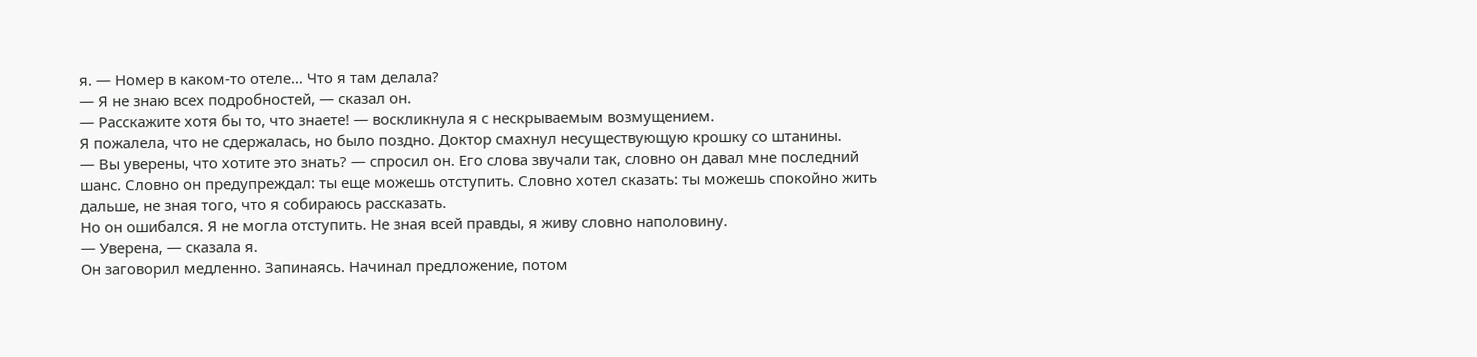я. — Номер в каком-то отеле… Что я там делала?
— Я не знаю всех подробностей, — сказал он.
— Расскажите хотя бы то, что знаете! — воскликнула я с нескрываемым возмущением.
Я пожалела, что не сдержалась, но было поздно. Доктор смахнул несуществующую крошку со штанины.
— Вы уверены, что хотите это знать? — спросил он. Его слова звучали так, словно он давал мне последний шанс. Словно он предупреждал: ты еще можешь отступить. Словно хотел сказать: ты можешь спокойно жить дальше, не зная того, что я собираюсь рассказать.
Но он ошибался. Я не могла отступить. Не зная всей правды, я живу словно наполовину.
— Уверена, — сказала я.
Он заговорил медленно. Запинаясь. Начинал предложение, потом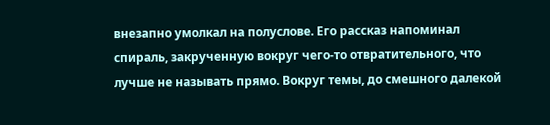внезапно умолкал на полуслове. Его рассказ напоминал спираль, закрученную вокруг чего-то отвратительного, что лучше не называть прямо. Вокруг темы, до смешного далекой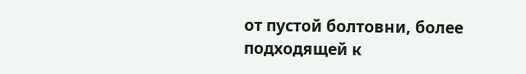от пустой болтовни, более подходящей к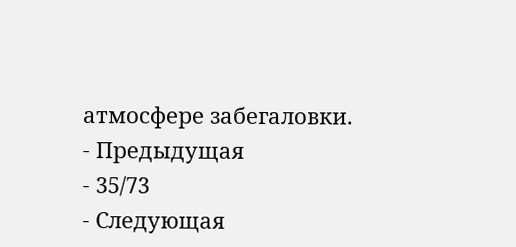атмосфере забегаловки.
- Предыдущая
- 35/73
- Следующая